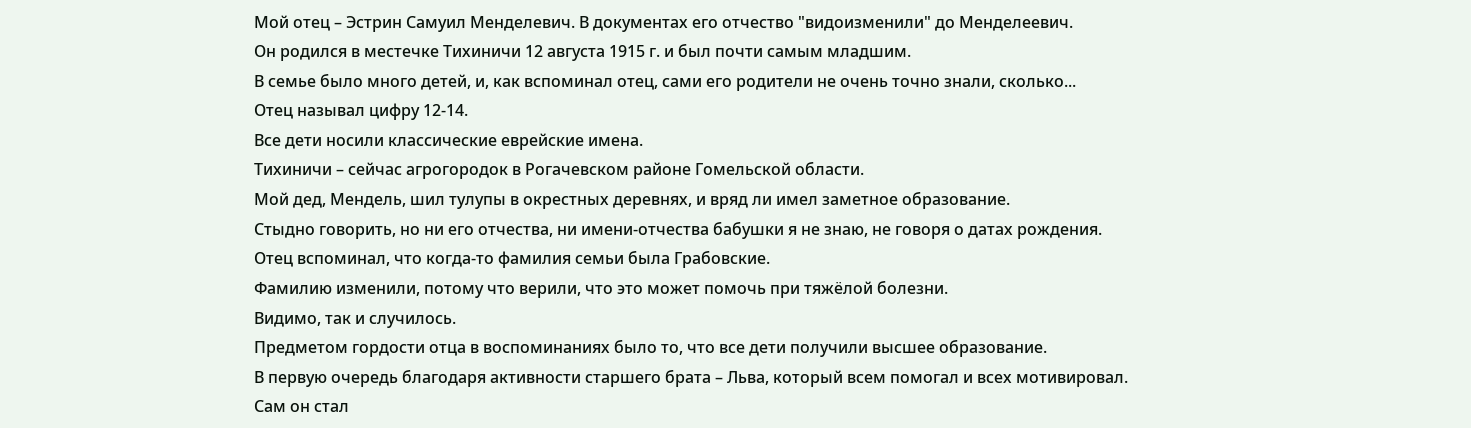Мой отец – Эстрин Самуил Менделевич. В документах его отчество "видоизменили" до Менделеевич.
Он родился в местечке Тихиничи 12 августа 1915 г. и был почти самым младшим.
В семье было много детей, и, как вспоминал отец, сами его родители не очень точно знали, сколько...
Отец называл цифру 12-14.
Все дети носили классические еврейские имена.
Тихиничи – сейчас агрогородок в Рогачевском районе Гомельской области.
Мой дед, Мендель, шил тулупы в окрестных деревнях, и вряд ли имел заметное образование.
Стыдно говорить, но ни его отчества, ни имени-отчества бабушки я не знаю, не говоря о датах рождения.
Отец вспоминал, что когда-то фамилия семьи была Грабовские.
Фамилию изменили, потому что верили, что это может помочь при тяжёлой болезни.
Видимо, так и случилось.
Предметом гордости отца в воспоминаниях было то, что все дети получили высшее образование.
В первую очередь благодаря активности старшего брата – Льва, который всем помогал и всех мотивировал.
Сам он стал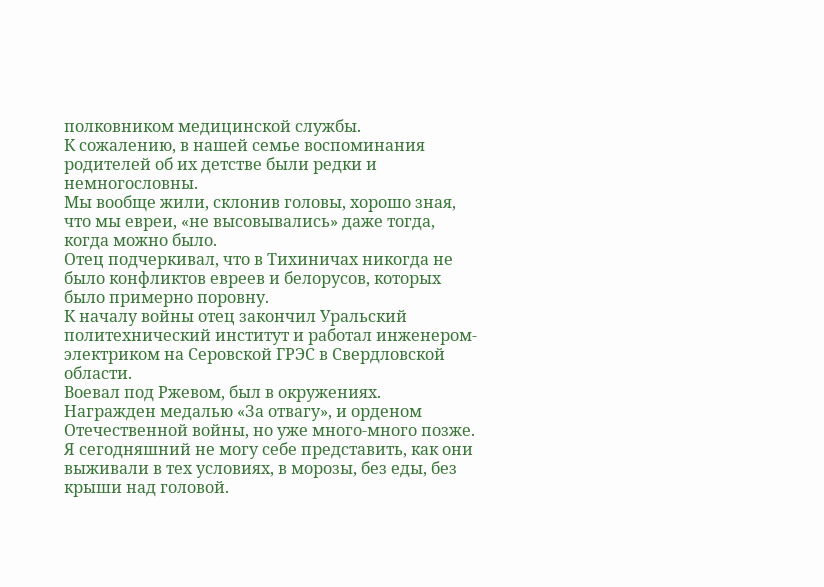полковником медицинской службы.
К сожалению, в нашей семье воспоминания родителей об их детстве были редки и немногословны.
Мы вообще жили, склонив головы, хорошо зная, что мы евреи, «не высовывались» даже тогда, когда можно было.
Отец подчеркивал, что в Тихиничах никогда не было конфликтов евреев и белорусов, которых было примерно поровну.
К началу войны отец закончил Уральский политехнический институт и работал инженером-электриком на Серовской ГРЭС в Свердловской области.
Воевал под Ржевом, был в окружениях.
Награжден медалью «За отвагу», и орденом Отечественной войны, но уже много-много позже.
Я сегодняшний не могу себе представить, как они выживали в тех условиях, в морозы, без еды, без крыши над головой.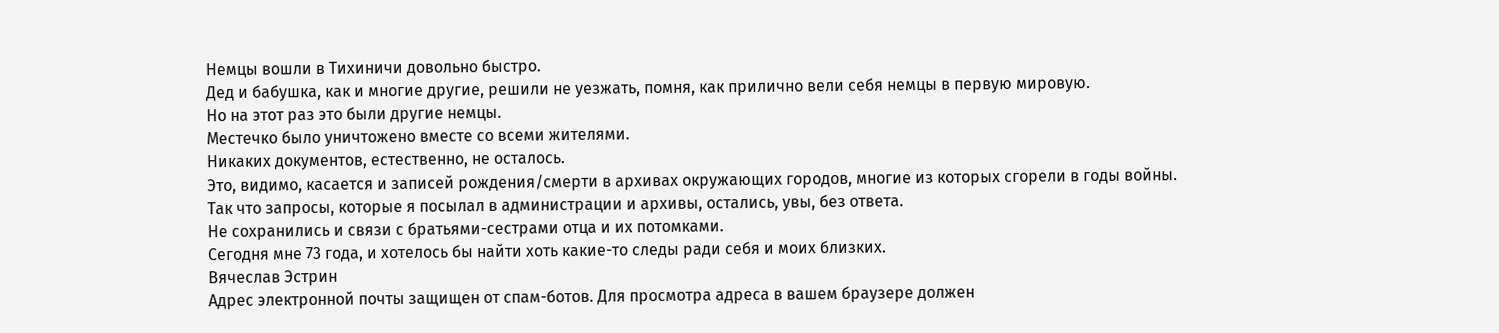Немцы вошли в Тихиничи довольно быстро.
Дед и бабушка, как и многие другие, решили не уезжать, помня, как прилично вели себя немцы в первую мировую.
Но на этот раз это были другие немцы.
Местечко было уничтожено вместе со всеми жителями.
Никаких документов, естественно, не осталось.
Это, видимо, касается и записей рождения/смерти в архивах окружающих городов, многие из которых сгорели в годы войны.
Так что запросы, которые я посылал в администрации и архивы, остались, увы, без ответа.
Не сохранились и связи с братьями-сестрами отца и их потомками.
Сегодня мне 73 года, и хотелось бы найти хоть какие-то следы ради себя и моих близких.
Вячеслав Эстрин
Адрес электронной почты защищен от спам-ботов. Для просмотра адреса в вашем браузере должен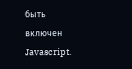быть включен Javascript.